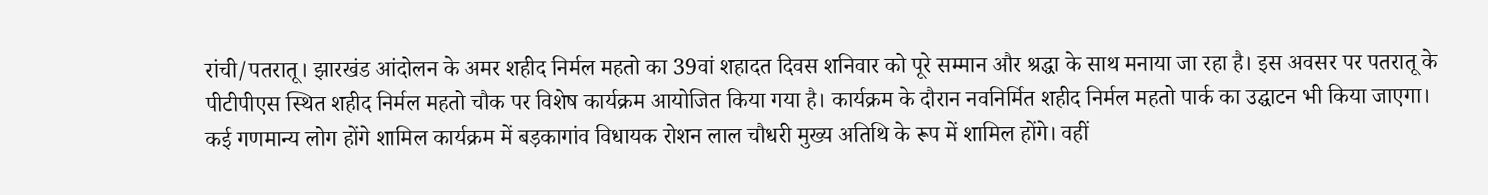रांची/पतरातू। झारखंड आंदोलन के अमर शहीद निर्मल महतो का 39वां शहादत दिवस शनिवार को पूरे सम्मान और श्रद्धा के साथ मनाया जा रहा है। इस अवसर पर पतरातू के पीटीपीएस स्थित शहीद निर्मल महतो चौक पर विशेष कार्यक्रम आयोजित किया गया है। कार्यक्रम के दौरान नवनिर्मित शहीद निर्मल महतो पार्क का उद्घाटन भी किया जाएगा। कई गणमान्य लोग होंगे शामिल कार्यक्रम में बड़कागांव विधायक रोशन लाल चौधरी मुख्य अतिथि के रूप में शामिल होंगे। वहीं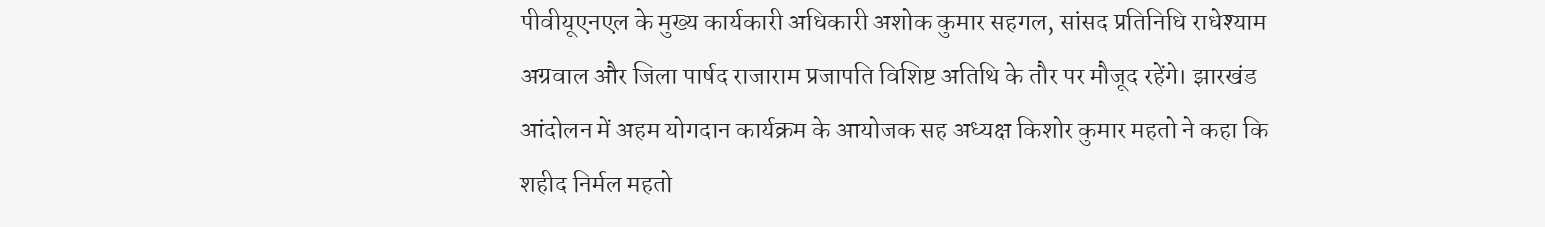पीवीयूएनएल के मुख्य कार्यकारी अधिकारी अशोक कुमार सहगल, सांसद प्रतिनिधि राधेश्याम अग्रवाल और जिला पार्षद राजाराम प्रजापति विशिष्ट अतिथि के तौर पर मौजूद रहेंगे। झारखंड आंदोलन में अहम योगदान कार्यक्रम के आयोजक सह अध्यक्ष किशोर कुमार महतो ने कहा कि शहीद निर्मल महतो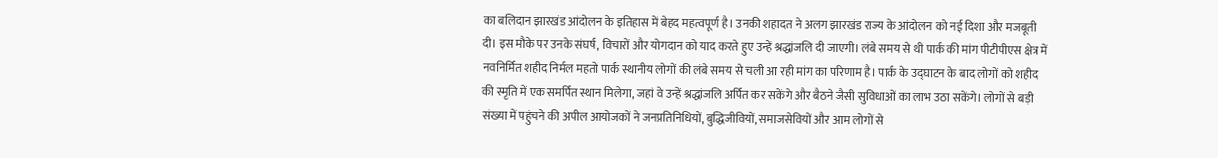का बलिदान झारखंड आंदोलन के इतिहास में बेहद महत्वपूर्ण है। उनकी शहादत ने अलग झारखंड राज्य के आंदोलन को नई दिशा और मजबूती दी। इस मौके पर उनके संघर्ष, विचारों और योगदान को याद करते हुए उन्हें श्रद्धांजलि दी जाएगी। लंबे समय से थी पार्क की मांग पीटीपीएस क्षेत्र में नवनिर्मित शहीद निर्मल महतो पार्क स्थानीय लोगों की लंबे समय से चली आ रही मांग का परिणाम है। पार्क के उद्घाटन के बाद लोगों को शहीद की स्मृति में एक समर्पित स्थान मिलेगा, जहां वे उन्हें श्रद्धांजलि अर्पित कर सकेंगे और बैठने जैसी सुविधाओं का लाभ उठा सकेंगे। लोगों से बड़ी संख्या में पहुंचने की अपील आयोजकों ने जनप्रतिनिधियों, बुद्धिजीवियों, समाजसेवियों और आम लोगों से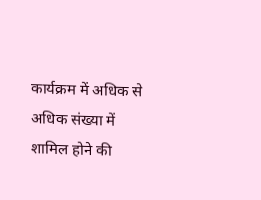कार्यक्रम में अधिक से अधिक संख्या में शामिल होने की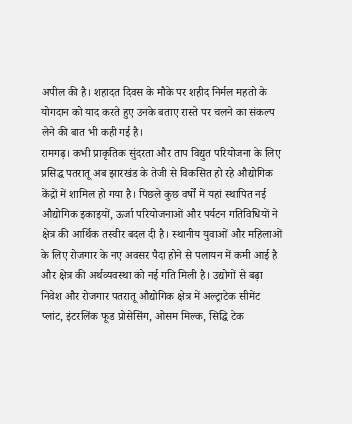अपील की है। शहादत दिवस के मौके पर शहीद निर्मल महतो के योगदान को याद करते हुए उनके बताए रास्ते पर चलने का संकल्प लेने की बात भी कही गई है।
रामगढ़। कभी प्राकृतिक सुंदरता और ताप विद्युत परियोजना के लिए प्रसिद्ध पतरातू अब झारखंड के तेजी से विकसित हो रहे औद्योगिक केंद्रों में शामिल हो गया है। पिछले कुछ वर्षों में यहां स्थापित नई औद्योगिक इकाइयों, ऊर्जा परियोजनाओं और पर्यटन गतिविधियों ने क्षेत्र की आर्थिक तस्वीर बदल दी है। स्थानीय युवाओं और महिलाओं के लिए रोजगार के नए अवसर पैदा होने से पलायन में कमी आई है और क्षेत्र की अर्थव्यवस्था को नई गति मिली है। उद्योगों से बढ़ा निवेश और रोजगार पतरातू औद्योगिक क्षेत्र में अल्ट्राटेक सीमेंट प्लांट, इंटरलिंक फूड प्रोसेसिंग, ओसम मिल्क, सिद्धि टेक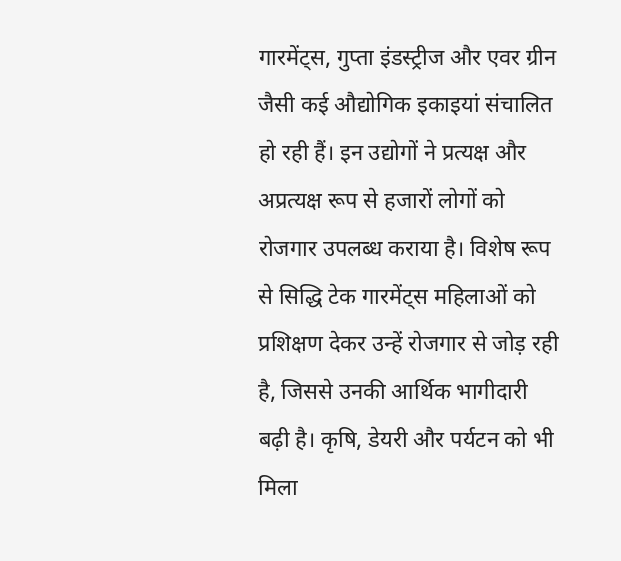गारमेंट्स, गुप्ता इंडस्ट्रीज और एवर ग्रीन जैसी कई औद्योगिक इकाइयां संचालित हो रही हैं। इन उद्योगों ने प्रत्यक्ष और अप्रत्यक्ष रूप से हजारों लोगों को रोजगार उपलब्ध कराया है। विशेष रूप से सिद्धि टेक गारमेंट्स महिलाओं को प्रशिक्षण देकर उन्हें रोजगार से जोड़ रही है, जिससे उनकी आर्थिक भागीदारी बढ़ी है। कृषि, डेयरी और पर्यटन को भी मिला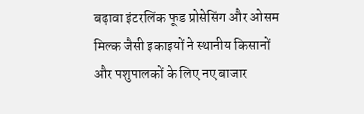बढ़ावा इंटरलिंक फूड प्रोसेसिंग और ओसम मिल्क जैसी इकाइयों ने स्थानीय किसानों और पशुपालकों के लिए नए बाजार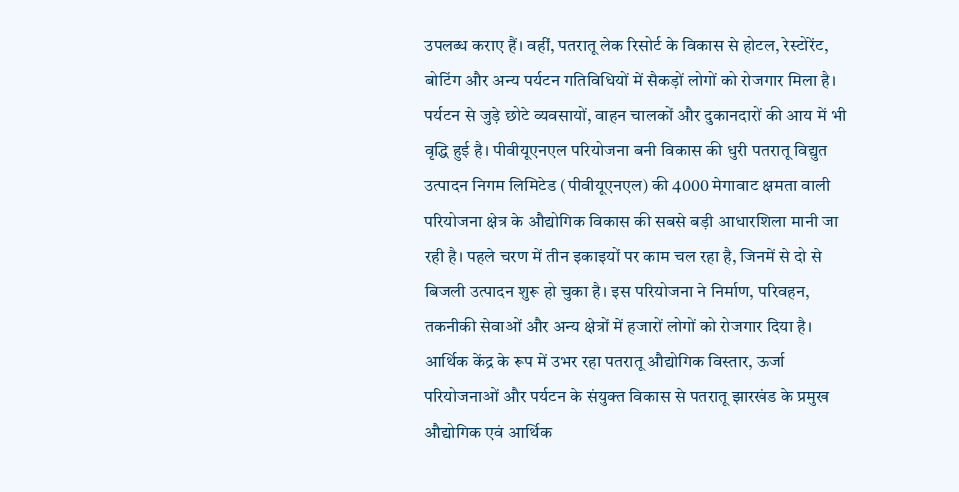उपलब्ध कराए हैं। वहीं, पतरातू लेक रिसोर्ट के विकास से होटल, रेस्टोरेंट, बोटिंग और अन्य पर्यटन गतिविधियों में सैकड़ों लोगों को रोजगार मिला है। पर्यटन से जुड़े छोटे व्यवसायों, वाहन चालकों और दुकानदारों की आय में भी वृद्धि हुई है। पीवीयूएनएल परियोजना बनी विकास की धुरी पतरातू विद्युत उत्पादन निगम लिमिटेड (पीवीयूएनएल) की 4000 मेगावाट क्षमता वाली परियोजना क्षेत्र के औद्योगिक विकास की सबसे बड़ी आधारशिला मानी जा रही है। पहले चरण में तीन इकाइयों पर काम चल रहा है, जिनमें से दो से बिजली उत्पादन शुरू हो चुका है। इस परियोजना ने निर्माण, परिवहन, तकनीकी सेवाओं और अन्य क्षेत्रों में हजारों लोगों को रोजगार दिया है। आर्थिक केंद्र के रूप में उभर रहा पतरातू औद्योगिक विस्तार, ऊर्जा परियोजनाओं और पर्यटन के संयुक्त विकास से पतरातू झारखंड के प्रमुख औद्योगिक एवं आर्थिक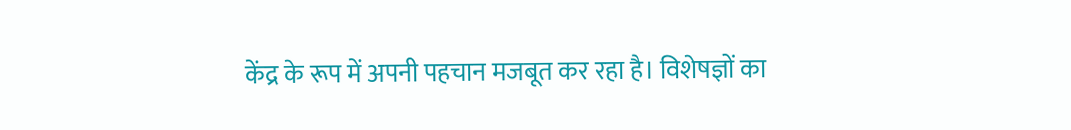केंद्र के रूप में अपनी पहचान मजबूत कर रहा है। विशेषज्ञों का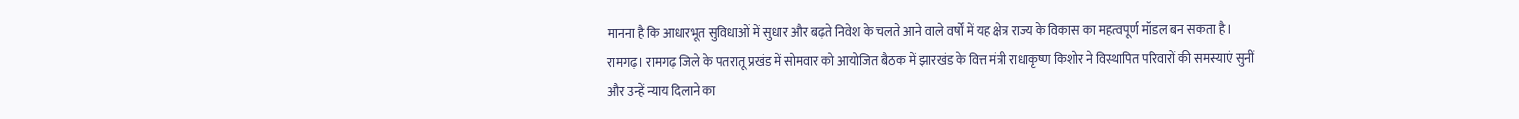मानना है कि आधारभूत सुविधाओं में सुधार और बढ़ते निवेश के चलते आने वाले वर्षों में यह क्षेत्र राज्य के विकास का महत्वपूर्ण मॉडल बन सकता है।
रामगढ़। रामगढ़ जिले के पतरातू प्रखंड में सोमवार को आयोजित बैठक में झारखंड के वित्त मंत्री राधाकृष्ण किशोर ने विस्थापित परिवारों की समस्याएं सुनीं और उन्हें न्याय दिलाने का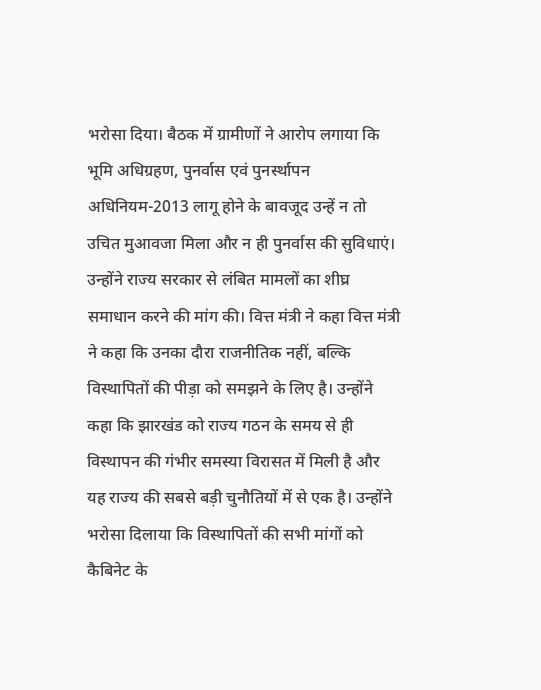भरोसा दिया। बैठक में ग्रामीणों ने आरोप लगाया कि भूमि अधिग्रहण, पुनर्वास एवं पुनर्स्थापन अधिनियम-2013 लागू होने के बावजूद उन्हें न तो उचित मुआवजा मिला और न ही पुनर्वास की सुविधाएं। उन्होंने राज्य सरकार से लंबित मामलों का शीघ्र समाधान करने की मांग की। वित्त मंत्री ने कहा वित्त मंत्री ने कहा कि उनका दौरा राजनीतिक नहीं, बल्कि विस्थापितों की पीड़ा को समझने के लिए है। उन्होंने कहा कि झारखंड को राज्य गठन के समय से ही विस्थापन की गंभीर समस्या विरासत में मिली है और यह राज्य की सबसे बड़ी चुनौतियों में से एक है। उन्होंने भरोसा दिलाया कि विस्थापितों की सभी मांगों को कैबिनेट के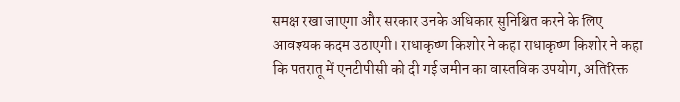समक्ष रखा जाएगा और सरकार उनके अधिकार सुनिश्चित करने के लिए आवश्यक कदम उठाएगी। राधाकृष्ण किशोर ने कहा राधाकृष्ण किशोर ने कहा कि पतरातू में एनटीपीसी को दी गई जमीन का वास्तविक उपयोग, अतिरिक्त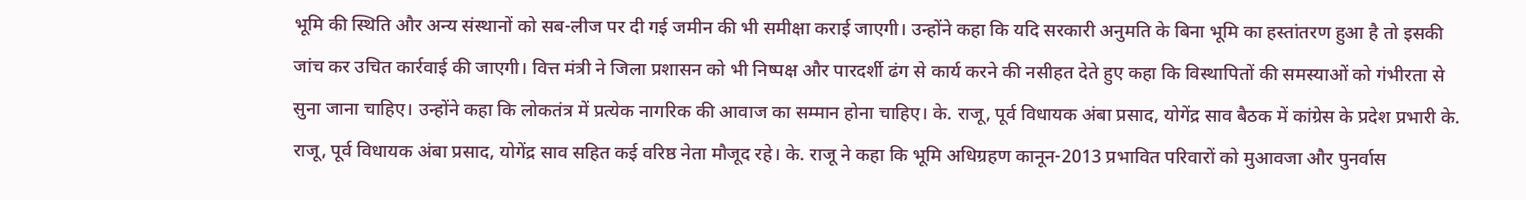भूमि की स्थिति और अन्य संस्थानों को सब-लीज पर दी गई जमीन की भी समीक्षा कराई जाएगी। उन्होंने कहा कि यदि सरकारी अनुमति के बिना भूमि का हस्तांतरण हुआ है तो इसकी जांच कर उचित कार्रवाई की जाएगी। वित्त मंत्री ने जिला प्रशासन को भी निष्पक्ष और पारदर्शी ढंग से कार्य करने की नसीहत देते हुए कहा कि विस्थापितों की समस्याओं को गंभीरता से सुना जाना चाहिए। उन्होंने कहा कि लोकतंत्र में प्रत्येक नागरिक की आवाज का सम्मान होना चाहिए। के. राजू, पूर्व विधायक अंबा प्रसाद, योगेंद्र साव बैठक में कांग्रेस के प्रदेश प्रभारी के. राजू, पूर्व विधायक अंबा प्रसाद, योगेंद्र साव सहित कई वरिष्ठ नेता मौजूद रहे। के. राजू ने कहा कि भूमि अधिग्रहण कानून-2013 प्रभावित परिवारों को मुआवजा और पुनर्वास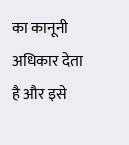का कानूनी अधिकार देता है और इसे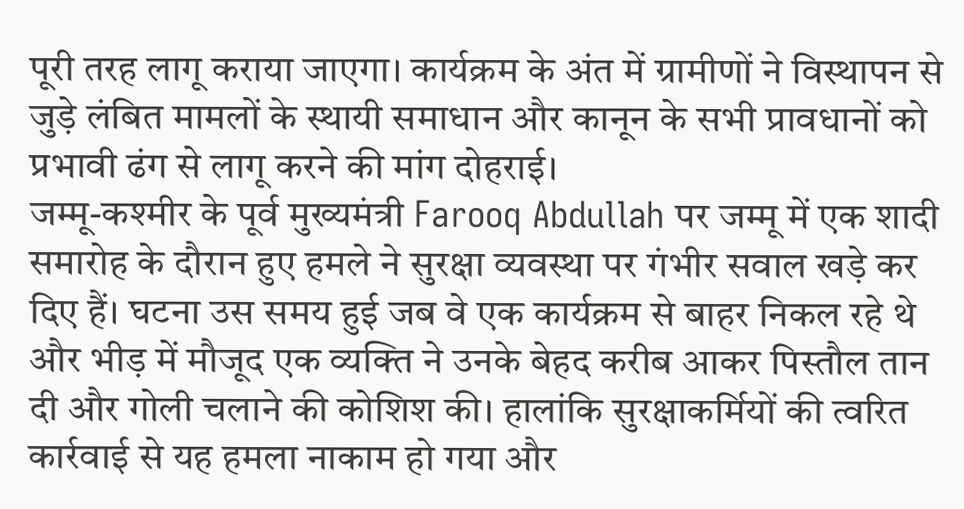पूरी तरह लागू कराया जाएगा। कार्यक्रम के अंत में ग्रामीणों ने विस्थापन से जुड़े लंबित मामलों के स्थायी समाधान और कानून के सभी प्रावधानों को प्रभावी ढंग से लागू करने की मांग दोहराई।
जम्मू-कश्मीर के पूर्व मुख्यमंत्री Farooq Abdullah पर जम्मू में एक शादी समारोह के दौरान हुए हमले ने सुरक्षा व्यवस्था पर गंभीर सवाल खड़े कर दिए हैं। घटना उस समय हुई जब वे एक कार्यक्रम से बाहर निकल रहे थे और भीड़ में मौजूद एक व्यक्ति ने उनके बेहद करीब आकर पिस्तौल तान दी और गोली चलाने की कोशिश की। हालांकि सुरक्षाकर्मियों की त्वरित कार्रवाई से यह हमला नाकाम हो गया और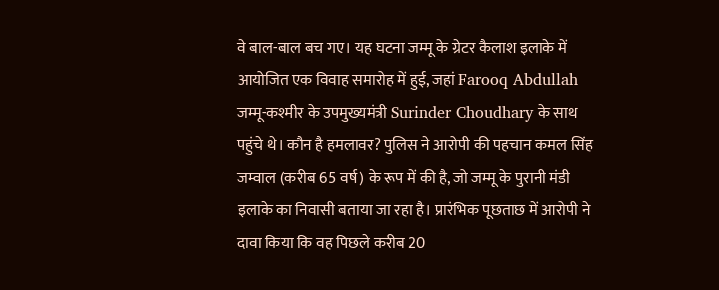वे बाल-बाल बच गए। यह घटना जम्मू के ग्रेटर कैलाश इलाके में आयोजित एक विवाह समारोह में हुई, जहां Farooq Abdullah जम्मू-कश्मीर के उपमुख्यमंत्री Surinder Choudhary के साथ पहुंचे थे। कौन है हमलावर? पुलिस ने आरोपी की पहचान कमल सिंह जम्वाल (करीब 65 वर्ष) के रूप में की है, जो जम्मू के पुरानी मंडी इलाके का निवासी बताया जा रहा है। प्रारंभिक पूछताछ में आरोपी ने दावा किया कि वह पिछले करीब 20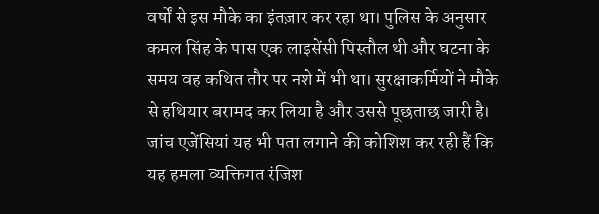वर्षों से इस मौके का इंतज़ार कर रहा था। पुलिस के अनुसार कमल सिंह के पास एक लाइसेंसी पिस्तौल थी और घटना के समय वह कथित तौर पर नशे में भी था। सुरक्षाकर्मियों ने मौके से हथियार बरामद कर लिया है और उससे पूछताछ जारी है। जांच एजेंसियां यह भी पता लगाने की कोशिश कर रही हैं कि यह हमला व्यक्तिगत रंजिश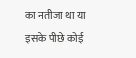का नतीजा था या इसके पीछे कोई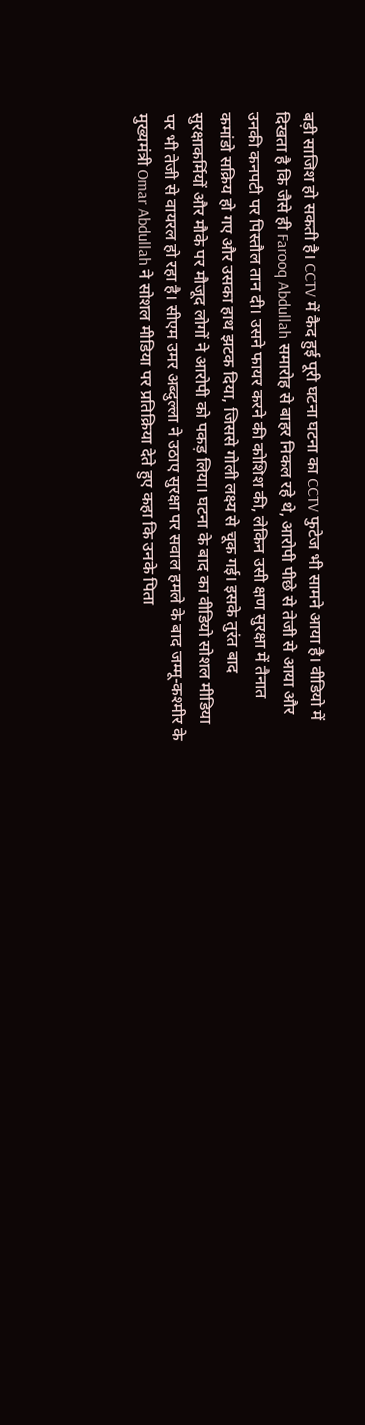बड़ी साजिश हो सकती है। CCTV में कैद हुई पूरी घटना घटना का CCTV फुटेज भी सामने आया है। वीडियो में दिखता है कि जैसे ही Farooq Abdullah समारोह से बाहर निकल रहे थे, आरोपी पीछे से तेजी से आया और उनकी कनपटी पर पिस्तौल तान दी। उसने फायर करने की कोशिश की, लेकिन उसी क्षण सुरक्षा में तैनात कमांडो सक्रिय हो गए और उसका हाथ झटक दिया, जिससे गोली लक्ष्य से चूक गई। इसके तुरंत बाद सुरक्षाकर्मियों और मौके पर मौजूद लोगों ने आरोपी को पकड़ लिया। घटना के बाद का वीडियो सोशल मीडिया पर भी तेजी से वायरल हो रहा है। सीएम उमर अब्दुल्ला ने उठाए सुरक्षा पर सवाल हमले के बाद जम्मू-कश्मीर के मुख्यमंत्री Omar Abdullah ने सोशल मीडिया पर प्रतिक्रिया देते हुए कहा कि उनके पिता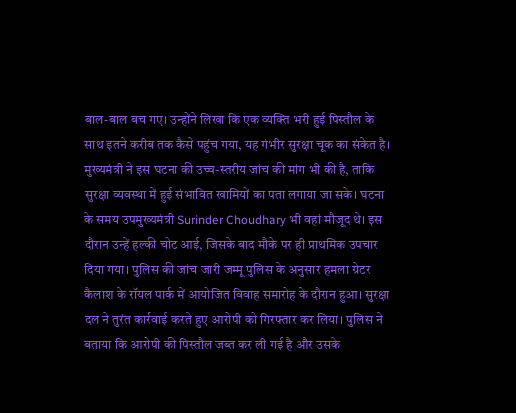बाल-बाल बच गए। उन्होंने लिखा कि एक व्यक्ति भरी हुई पिस्तौल के साथ इतने करीब तक कैसे पहुंच गया, यह गंभीर सुरक्षा चूक का संकेत है। मुख्यमंत्री ने इस घटना की उच्च-स्तरीय जांच की मांग भी की है, ताकि सुरक्षा व्यवस्था में हुई संभावित खामियों का पता लगाया जा सके। घटना के समय उपमुख्यमंत्री Surinder Choudhary भी वहां मौजूद थे। इस दौरान उन्हें हल्की चोट आई, जिसके बाद मौके पर ही प्राथमिक उपचार दिया गया। पुलिस की जांच जारी जम्मू पुलिस के अनुसार हमला ग्रेटर कैलाश के रॉयल पार्क में आयोजित विवाह समारोह के दौरान हुआ। सुरक्षा दल ने तुरंत कार्रवाई करते हुए आरोपी को गिरफ्तार कर लिया। पुलिस ने बताया कि आरोपी की पिस्तौल जब्त कर ली गई है और उसके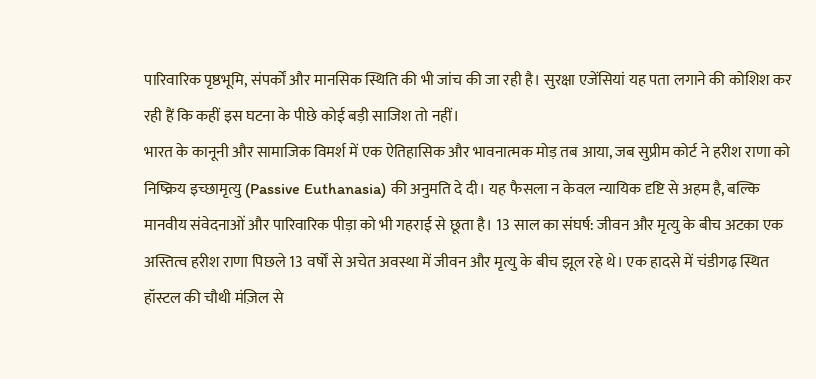पारिवारिक पृष्ठभूमि, संपर्कों और मानसिक स्थिति की भी जांच की जा रही है। सुरक्षा एजेंसियां यह पता लगाने की कोशिश कर रही हैं कि कहीं इस घटना के पीछे कोई बड़ी साजिश तो नहीं।
भारत के कानूनी और सामाजिक विमर्श में एक ऐतिहासिक और भावनात्मक मोड़ तब आया, जब सुप्रीम कोर्ट ने हरीश राणा को निष्क्रिय इच्छामृत्यु (Passive Euthanasia) की अनुमति दे दी। यह फैसला न केवल न्यायिक दृष्टि से अहम है, बल्कि मानवीय संवेदनाओं और पारिवारिक पीड़ा को भी गहराई से छूता है। 13 साल का संघर्ष: जीवन और मृत्यु के बीच अटका एक अस्तित्व हरीश राणा पिछले 13 वर्षों से अचेत अवस्था में जीवन और मृत्यु के बीच झूल रहे थे। एक हादसे में चंडीगढ़ स्थित हॉस्टल की चौथी मंज़िल से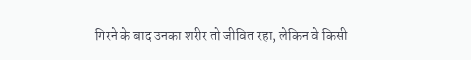गिरने के बाद उनका शरीर तो जीवित रहा, लेकिन वे किसी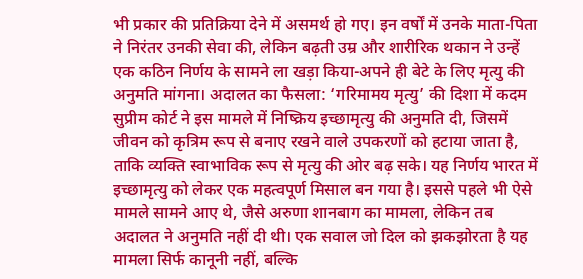भी प्रकार की प्रतिक्रिया देने में असमर्थ हो गए। इन वर्षों में उनके माता-पिता ने निरंतर उनकी सेवा की, लेकिन बढ़ती उम्र और शारीरिक थकान ने उन्हें एक कठिन निर्णय के सामने ला खड़ा किया-अपने ही बेटे के लिए मृत्यु की अनुमति मांगना। अदालत का फैसला: ‘गरिमामय मृत्यु’ की दिशा में कदम सुप्रीम कोर्ट ने इस मामले में निष्क्रिय इच्छामृत्यु की अनुमति दी, जिसमें जीवन को कृत्रिम रूप से बनाए रखने वाले उपकरणों को हटाया जाता है, ताकि व्यक्ति स्वाभाविक रूप से मृत्यु की ओर बढ़ सके। यह निर्णय भारत में इच्छामृत्यु को लेकर एक महत्वपूर्ण मिसाल बन गया है। इससे पहले भी ऐसे मामले सामने आए थे, जैसे अरुणा शानबाग का मामला, लेकिन तब अदालत ने अनुमति नहीं दी थी। एक सवाल जो दिल को झकझोरता है यह मामला सिर्फ कानूनी नहीं, बल्कि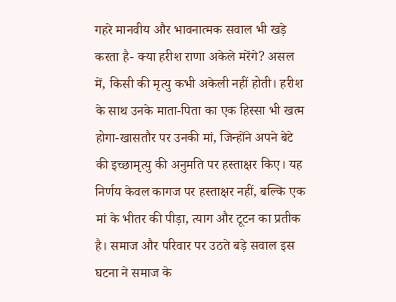गहरे मानवीय और भावनात्मक सवाल भी खड़े करता है- क्या हरीश राणा अकेले मरेंगे? असल में, किसी की मृत्यु कभी अकेली नहीं होती। हरीश के साथ उनके माता-पिता का एक हिस्सा भी खत्म होगा-खासतौर पर उनकी मां, जिन्होंने अपने बेटे की इच्छामृत्यु की अनुमति पर हस्ताक्षर किए। यह निर्णय केवल कागज पर हस्ताक्षर नहीं, बल्कि एक मां के भीतर की पीड़ा, त्याग और टूटन का प्रतीक है। समाज और परिवार पर उठते बड़े सवाल इस घटना ने समाज के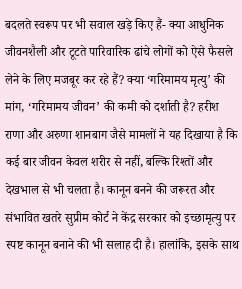बदलते स्वरूप पर भी सवाल खड़े किए हैं- क्या आधुनिक जीवनशैली और टूटते पारिवारिक ढांचे लोगों को ऐसे फैसले लेने के लिए मजबूर कर रहे हैं? क्या ‘गरिमामय मृत्यु’ की मांग, ‘गरिमामय जीवन’ की कमी को दर्शाती है? हरीश राणा और अरुणा शानबाग जैसे मामलों ने यह दिखाया है कि कई बार जीवन केवल शरीर से नहीं, बल्कि रिश्तों और देखभाल से भी चलता है। कानून बनने की जरूरत और संभावित खतरे सुप्रीम कोर्ट ने केंद्र सरकार को इच्छामृत्यु पर स्पष्ट कानून बनाने की भी सलाह दी है। हालांकि, इसके साथ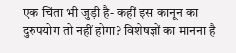एक चिंता भी जुड़ी है- कहीं इस कानून का दुरुपयोग तो नहीं होगा? विशेषज्ञों का मानना है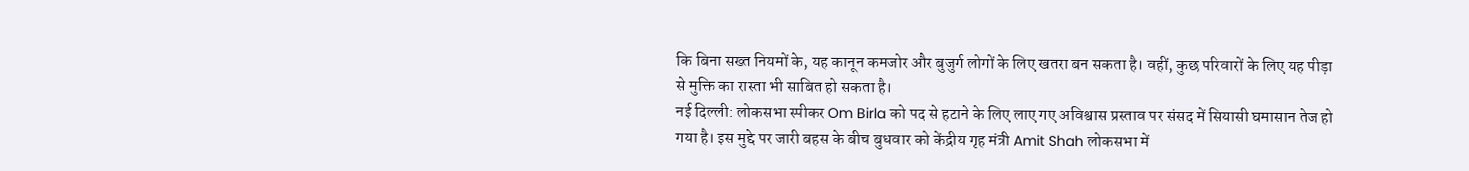कि बिना सख्त नियमों के, यह कानून कमजोर और बुजुर्ग लोगों के लिए खतरा बन सकता है। वहीं, कुछ परिवारों के लिए यह पीड़ा से मुक्ति का रास्ता भी साबित हो सकता है।
नई दिल्ली: लोकसभा स्पीकर Om Birla को पद से हटाने के लिए लाए गए अविश्वास प्रस्ताव पर संसद में सियासी घमासान तेज हो गया है। इस मुद्दे पर जारी बहस के बीच बुधवार को केंद्रीय गृह मंत्री Amit Shah लोकसभा में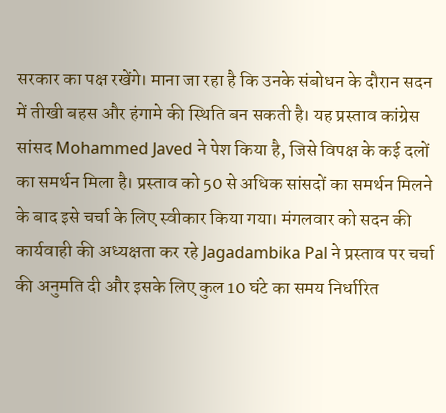सरकार का पक्ष रखेंगे। माना जा रहा है कि उनके संबोधन के दौरान सदन में तीखी बहस और हंगामे की स्थिति बन सकती है। यह प्रस्ताव कांग्रेस सांसद Mohammed Javed ने पेश किया है, जिसे विपक्ष के कई दलों का समर्थन मिला है। प्रस्ताव को 50 से अधिक सांसदों का समर्थन मिलने के बाद इसे चर्चा के लिए स्वीकार किया गया। मंगलवार को सदन की कार्यवाही की अध्यक्षता कर रहे Jagadambika Pal ने प्रस्ताव पर चर्चा की अनुमति दी और इसके लिए कुल 10 घंटे का समय निर्धारित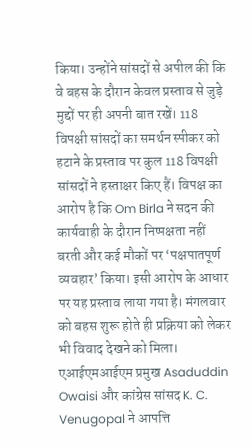किया। उन्होंने सांसदों से अपील की कि वे बहस के दौरान केवल प्रस्ताव से जुड़े मुद्दों पर ही अपनी बात रखें। 118 विपक्षी सांसदों का समर्थन स्पीकर को हटाने के प्रस्ताव पर कुल 118 विपक्षी सांसदों ने हस्ताक्षर किए हैं। विपक्ष का आरोप है कि Om Birla ने सदन की कार्यवाही के दौरान निष्पक्षता नहीं बरती और कई मौकों पर ‘पक्षपातपूर्ण व्यवहार’ किया। इसी आरोप के आधार पर यह प्रस्ताव लाया गया है। मंगलवार को बहस शुरू होते ही प्रक्रिया को लेकर भी विवाद देखने को मिला। एआईएमआईएम प्रमुख Asaduddin Owaisi और कांग्रेस सांसद K. C. Venugopal ने आपत्ति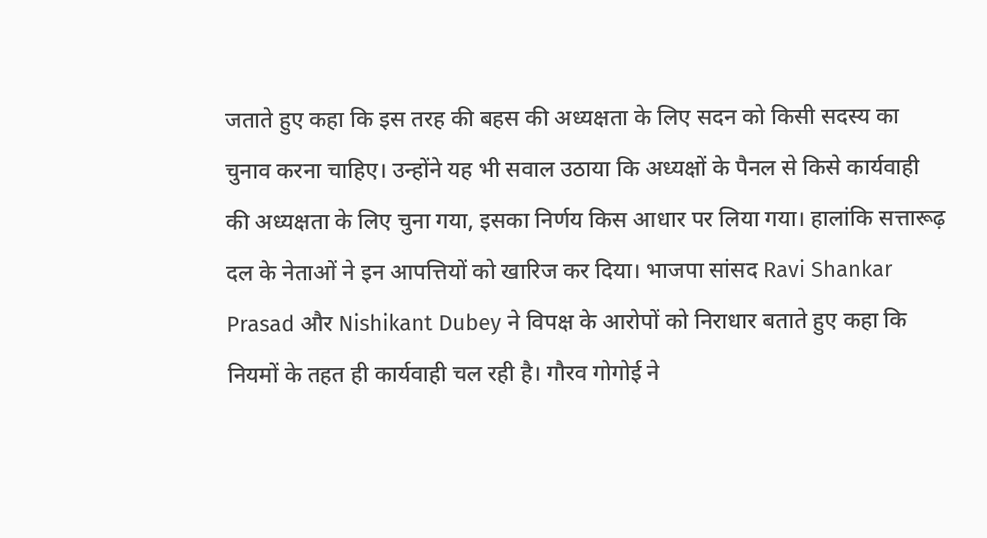जताते हुए कहा कि इस तरह की बहस की अध्यक्षता के लिए सदन को किसी सदस्य का चुनाव करना चाहिए। उन्होंने यह भी सवाल उठाया कि अध्यक्षों के पैनल से किसे कार्यवाही की अध्यक्षता के लिए चुना गया, इसका निर्णय किस आधार पर लिया गया। हालांकि सत्तारूढ़ दल के नेताओं ने इन आपत्तियों को खारिज कर दिया। भाजपा सांसद Ravi Shankar Prasad और Nishikant Dubey ने विपक्ष के आरोपों को निराधार बताते हुए कहा कि नियमों के तहत ही कार्यवाही चल रही है। गौरव गोगोई ने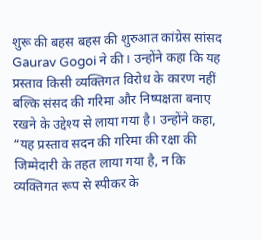शुरू की बहस बहस की शुरुआत कांग्रेस सांसद Gaurav Gogoi ने की। उन्होंने कहा कि यह प्रस्ताव किसी व्यक्तिगत विरोध के कारण नहीं बल्कि संसद की गरिमा और निष्पक्षता बनाए रखने के उद्देश्य से लाया गया है। उन्होंने कहा, “यह प्रस्ताव सदन की गरिमा की रक्षा की जिम्मेदारी के तहत लाया गया है, न कि व्यक्तिगत रूप से स्पीकर के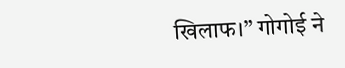खिलाफ।” गोगोई ने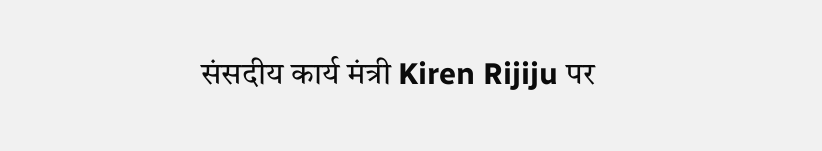संसदीय कार्य मंत्री Kiren Rijiju पर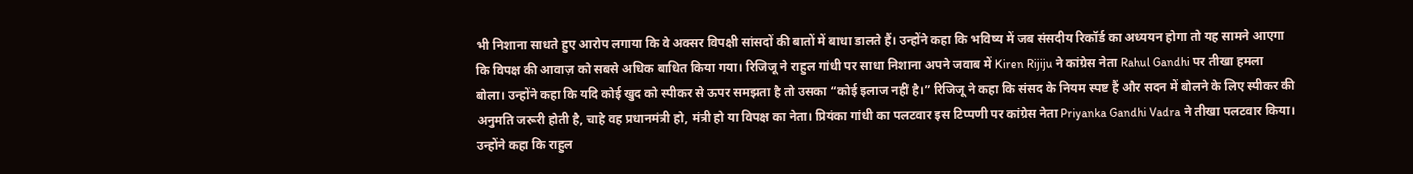भी निशाना साधते हुए आरोप लगाया कि वे अक्सर विपक्षी सांसदों की बातों में बाधा डालते हैं। उन्होंने कहा कि भविष्य में जब संसदीय रिकॉर्ड का अध्ययन होगा तो यह सामने आएगा कि विपक्ष की आवाज़ को सबसे अधिक बाधित किया गया। रिजिजू ने राहुल गांधी पर साधा निशाना अपने जवाब में Kiren Rijiju ने कांग्रेस नेता Rahul Gandhi पर तीखा हमला बोला। उन्होंने कहा कि यदि कोई खुद को स्पीकर से ऊपर समझता है तो उसका “कोई इलाज नहीं है।” रिजिजू ने कहा कि संसद के नियम स्पष्ट हैं और सदन में बोलने के लिए स्पीकर की अनुमति जरूरी होती है, चाहे वह प्रधानमंत्री हो, मंत्री हो या विपक्ष का नेता। प्रियंका गांधी का पलटवार इस टिप्पणी पर कांग्रेस नेता Priyanka Gandhi Vadra ने तीखा पलटवार किया। उन्होंने कहा कि राहुल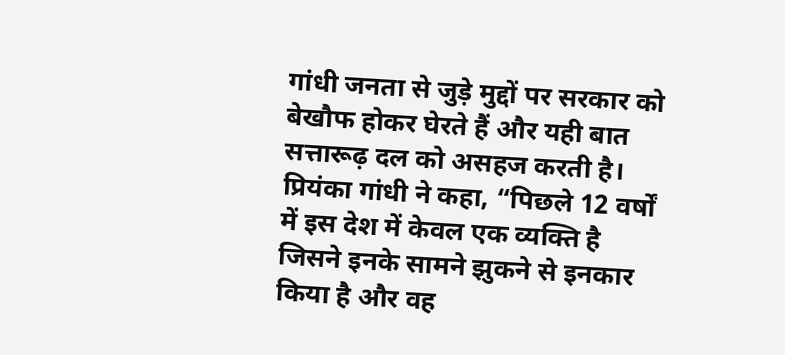गांधी जनता से जुड़े मुद्दों पर सरकार को बेखौफ होकर घेरते हैं और यही बात सत्तारूढ़ दल को असहज करती है। प्रियंका गांधी ने कहा, “पिछले 12 वर्षों में इस देश में केवल एक व्यक्ति है जिसने इनके सामने झुकने से इनकार किया है और वह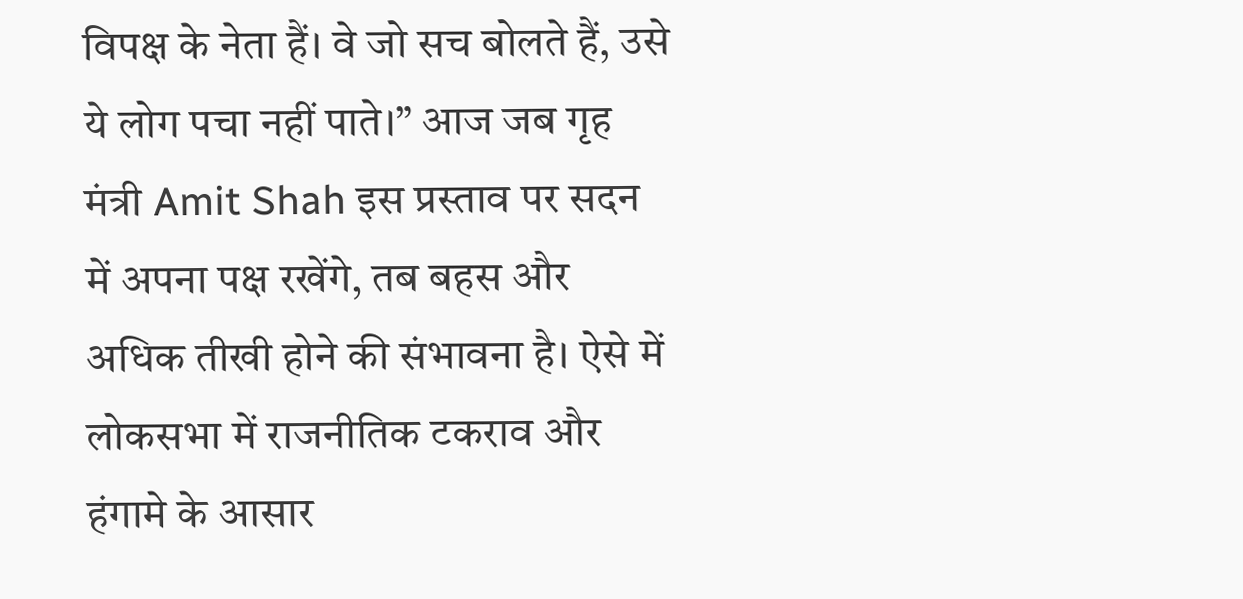विपक्ष के नेता हैं। वे जो सच बोलते हैं, उसे ये लोग पचा नहीं पाते।” आज जब गृह मंत्री Amit Shah इस प्रस्ताव पर सदन में अपना पक्ष रखेंगे, तब बहस और अधिक तीखी होने की संभावना है। ऐसे में लोकसभा में राजनीतिक टकराव और हंगामे के आसार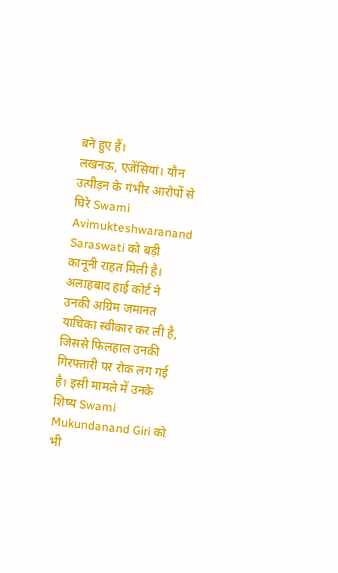बने हुए हैं।
लखनऊ, एजेंसियां। यौन उत्पीड़न के गंभीर आरोपों से घिरे Swami Avimukteshwaranand Saraswati को बड़ी कानूनी राहत मिली है। अलाहबाद हाई कोर्ट ने उनकी अग्रिम जमानत याचिका स्वीकार कर ली है, जिससे फिलहाल उनकी गिरफ्तारी पर रोक लग गई है। इसी मामले में उनके शिष्य Swami Mukundanand Giri को भी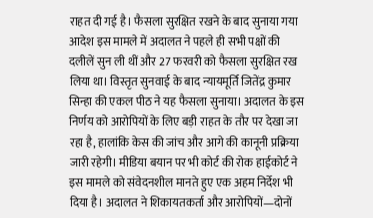राहत दी गई है। फैसला सुरक्षित रखने के बाद सुनाया गया आदेश इस मामले में अदालत ने पहले ही सभी पक्षों की दलीलें सुन ली थीं और 27 फरवरी को फैसला सुरक्षित रख लिया था। विस्तृत सुनवाई के बाद न्यायमूर्ति जितेंद्र कुमार सिन्हा की एकल पीठ ने यह फैसला सुनाया। अदालत के इस निर्णय को आरोपियों के लिए बड़ी राहत के तौर पर देखा जा रहा है, हालांकि केस की जांच और आगे की कानूनी प्रक्रिया जारी रहेगी। मीडिया बयान पर भी कोर्ट की रोक हाईकोर्ट ने इस मामले को संवेदनशील मानते हुए एक अहम निर्देश भी दिया है। अदालत ने शिकायतकर्ता और आरोपियों—दोनों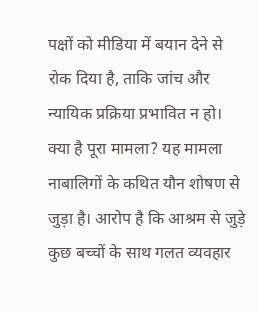पक्षों को मीडिया में बयान देने से रोक दिया है, ताकि जांच और न्यायिक प्रक्रिया प्रभावित न हो। क्या है पूरा मामला? यह मामला नाबालिगों के कथित यौन शोषण से जुड़ा है। आरोप है कि आश्रम से जुड़े कुछ बच्चों के साथ गलत व्यवहार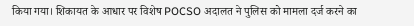किया गया। शिकायत के आधार पर विशेष POCSO अदालत ने पुलिस को मामला दर्ज करने का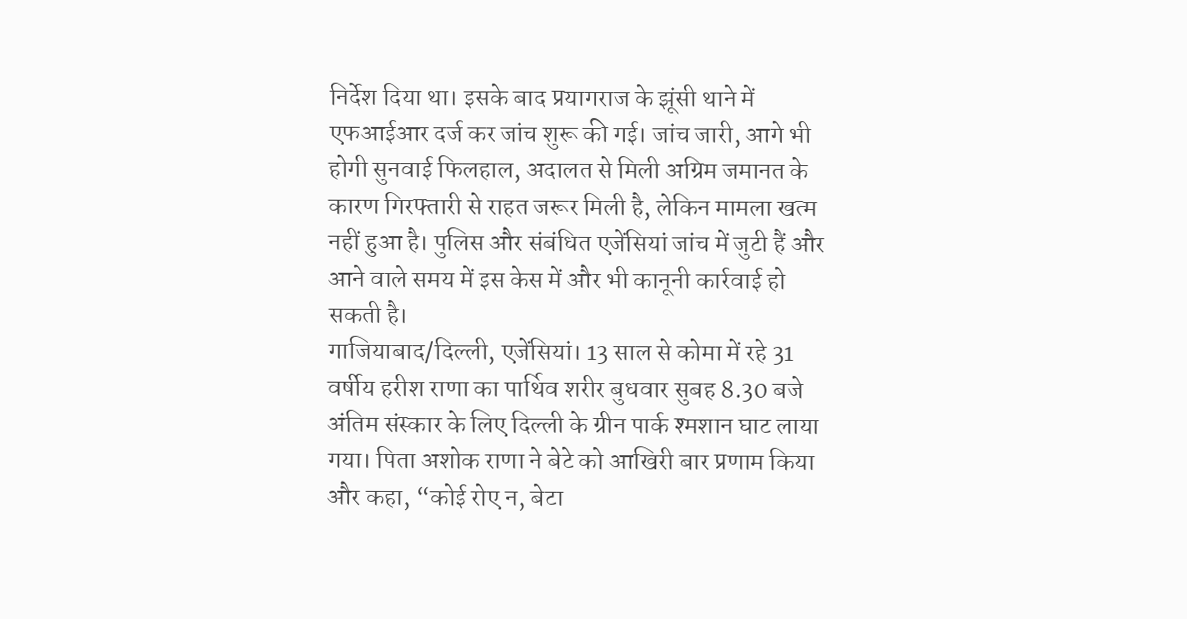निर्देश दिया था। इसके बाद प्रयागराज के झूंसी थाने में एफआईआर दर्ज कर जांच शुरू की गई। जांच जारी, आगे भी होगी सुनवाई फिलहाल, अदालत से मिली अग्रिम जमानत के कारण गिरफ्तारी से राहत जरूर मिली है, लेकिन मामला खत्म नहीं हुआ है। पुलिस और संबंधित एजेंसियां जांच में जुटी हैं और आने वाले समय में इस केस में और भी कानूनी कार्रवाई हो सकती है।
गाजियाबाद/दिल्ली, एजेंसियां। 13 साल से कोमा में रहे 31 वर्षीय हरीश राणा का पार्थिव शरीर बुधवार सुबह 8.30 बजे अंतिम संस्कार के लिए दिल्ली के ग्रीन पार्क श्मशान घाट लाया गया। पिता अशोक राणा ने बेटे को आखिरी बार प्रणाम किया और कहा, “कोई रोए न, बेटा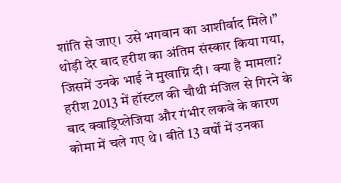शांति से जाए। उसे भगवान का आशीर्वाद मिले।” थोड़ी देर बाद हरीश का अंतिम संस्कार किया गया, जिसमें उनके भाई ने मुखाग्नि दी। क्या है मामला? हरीश 2013 में हॉस्टल की चौथी मंजिल से गिरने के बाद क्वाड्रिप्लेजिया और गंभीर लकवे के कारण कोमा में चले गए थे। बीते 13 वर्षों में उनका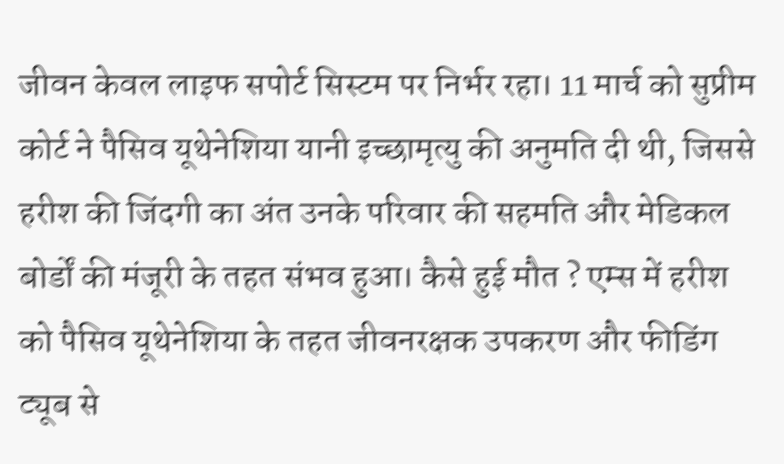जीवन केवल लाइफ सपोर्ट सिस्टम पर निर्भर रहा। 11 मार्च को सुप्रीम कोर्ट ने पैसिव यूथेनेशिया यानी इच्छामृत्यु की अनुमति दी थी, जिससे हरीश की जिंदगी का अंत उनके परिवार की सहमति और मेडिकल बोर्डों की मंजूरी के तहत संभव हुआ। कैसे हुई मौत ? एम्स में हरीश को पैसिव यूथेनेशिया के तहत जीवनरक्षक उपकरण और फीडिंग ट्यूब से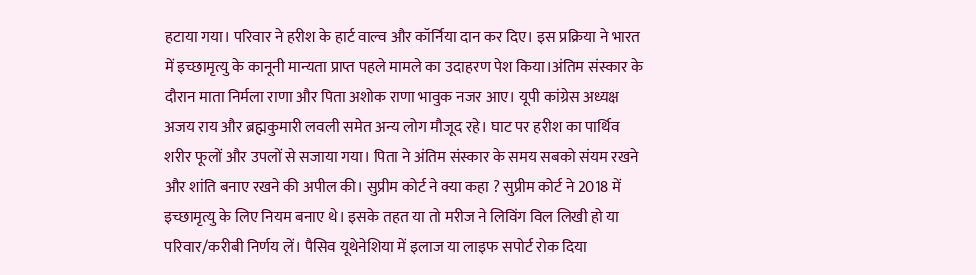हटाया गया। परिवार ने हरीश के हार्ट वाल्व और कॉर्निया दान कर दिए। इस प्रक्रिया ने भारत में इच्छामृत्यु के कानूनी मान्यता प्राप्त पहले मामले का उदाहरण पेश किया।अंतिम संस्कार के दौरान माता निर्मला राणा और पिता अशोक राणा भावुक नजर आए। यूपी कांग्रेस अध्यक्ष अजय राय और ब्रह्मकुमारी लवली समेत अन्य लोग मौजूद रहे। घाट पर हरीश का पार्थिव शरीर फूलों और उपलों से सजाया गया। पिता ने अंतिम संस्कार के समय सबको संयम रखने और शांति बनाए रखने की अपील की। सुप्रीम कोर्ट ने क्या कहा ? सुप्रीम कोर्ट ने 2018 में इच्छामृत्यु के लिए नियम बनाए थे। इसके तहत या तो मरीज ने लिविंग विल लिखी हो या परिवार/करीबी निर्णय लें। पैसिव यूथेनेशिया में इलाज या लाइफ सपोर्ट रोक दिया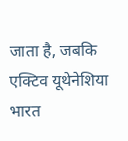जाता है, जबकि एक्टिव यूथेनेशिया भारत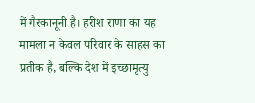में गैरकानूनी है। हरीश राणा का यह मामला न केवल परिवार के साहस का प्रतीक है, बल्कि देश में इच्छामृत्यु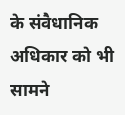के संवैधानिक अधिकार को भी सामने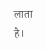लाता है।